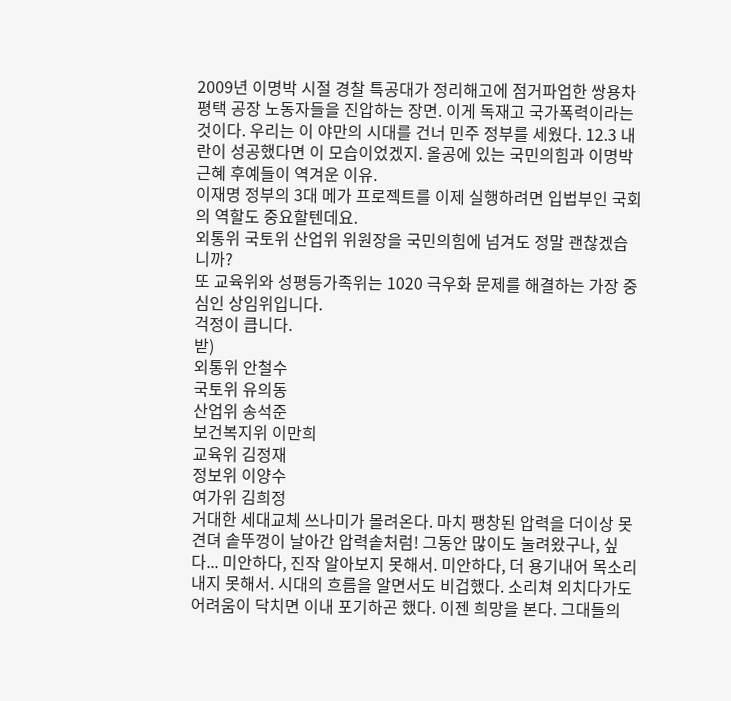2009년 이명박 시절 경찰 특공대가 정리해고에 점거파업한 쌍용차 평택 공장 노동자들을 진압하는 장면. 이게 독재고 국가폭력이라는 것이다. 우리는 이 야만의 시대를 건너 민주 정부를 세웠다. 12.3 내란이 성공했다면 이 모습이었겠지. 올공에 있는 국민의힘과 이명박근혜 후예들이 역겨운 이유.
이재명 정부의 3대 메가 프로젝트를 이제 실행하려면 입법부인 국회의 역할도 중요할텐데요.
외통위 국토위 산업위 위원장을 국민의힘에 넘겨도 정말 괜찮겠습니까?
또 교육위와 성평등가족위는 1020 극우화 문제를 해결하는 가장 중심인 상임위입니다.
걱정이 큽니다.
받)
외통위 안철수
국토위 유의동
산업위 송석준
보건복지위 이만희
교육위 김정재
정보위 이양수
여가위 김희정
거대한 세대교체 쓰나미가 몰려온다. 마치 팽창된 압력을 더이상 못견뎌 솥뚜껑이 날아간 압력솥처럼! 그동안 많이도 눌려왔구나, 싶다... 미안하다, 진작 알아보지 못해서. 미안하다, 더 용기내어 목소리내지 못해서. 시대의 흐름을 알면서도 비겁했다. 소리쳐 외치다가도 어려움이 닥치면 이내 포기하곤 했다. 이젠 희망을 본다. 그대들의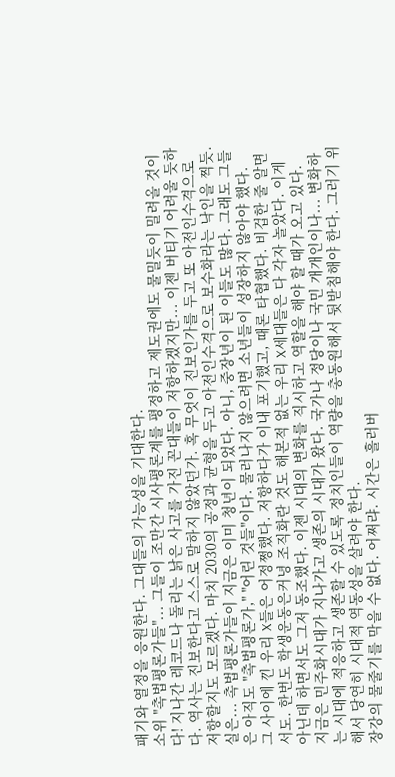패기와 열정을 응원한다. 그대들의 가능성을 기대한다.
소위 "촉법평론가들"... 그들이 조만간 시사평론계를 평정하고 제도권에도 물밀듯이 밀려올 것이다! 지나간 레코드나 돌리는 낡은 사고를 가진 꼰대들이 저항하겠지만... 이젠 버티기 어려울 듯하다. 역사는 진보한다고 스스로 말하지 않았던가. 혹 무엇이 진보인가를 두고 또 아전인수격으로 저항할지도 모르겠다. 마치 2030의 공정과 균형을 두고 아전인수격으로 보수화라는 낙인을 찍듯.
실은... 촉법평론가들이 지금은 이미 청년이 되었다. 아니, 중장년이 된 이들도 많다. 그래도 그들은 아직도 "촉법평론가," "어린 것들"이다. 물러나지 않으려면 소년들이 성장하지 않아야 했다.
그 사이에 낀 우리 X들은 어정쩡했다. 저항하다가 이내 포기했고, 때론 타협했다. 비겁한 줄 알면서도. 한번도 학생운동은커녕 조직화란 것도 해본적 없는 우리 X세대들은 다 각자 놀았다. 이게 아닌데 하면서도 그저 동조했다. 이젠 시대의 변화를 직시하고 역할을 해야 할 때가 오고 있다.
지금은 민주화시대가 지나가고 생존의 시대가 왔다. 국가나 정당이나 국민 개개인이나... 변화하는 시대에 적응하고 생존할 수 있도록 정치인들이 역량을 총동원해서 뒷받침해야 한다. 그러기 위해서 당연히 시대적 역동성을 살려야 한다.
장강의 물줄기를 막을 수 없다. 어쩌랴. 시간은 흘러버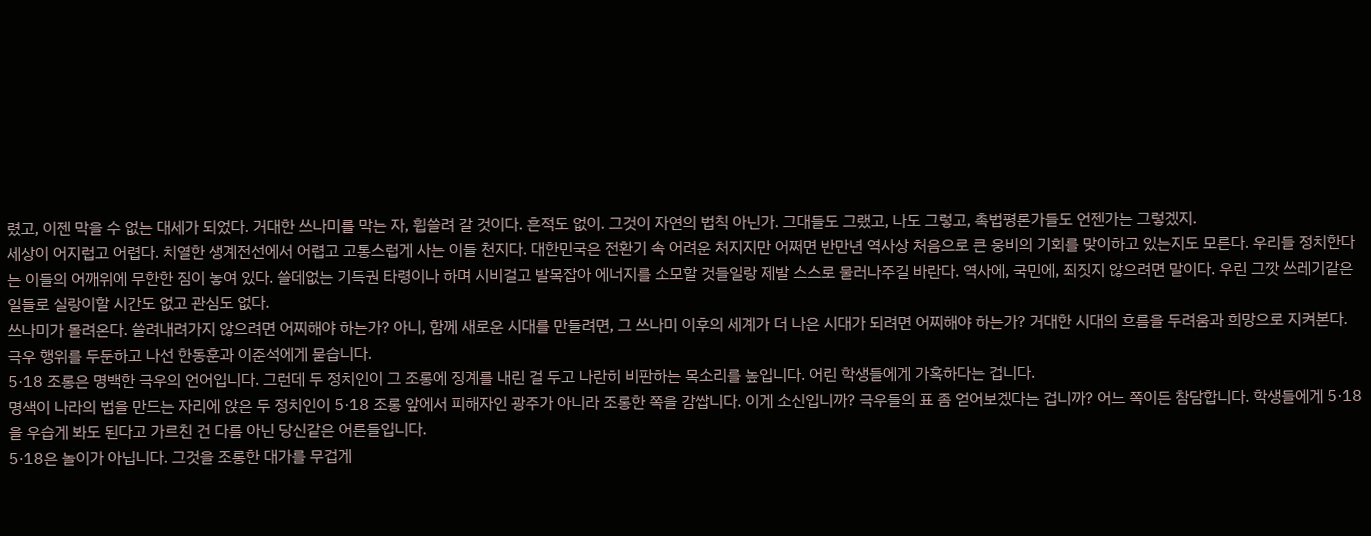렸고, 이젠 막을 수 없는 대세가 되었다. 거대한 쓰나미를 막는 자, 휩쓸려 갈 것이다. 흔적도 없이. 그것이 자연의 법칙 아닌가. 그대들도 그랬고, 나도 그렇고, 촉법평론가들도 언젠가는 그렇겠지.
세상이 어지럽고 어렵다. 치열한 생계전선에서 어렵고 고통스럽게 사는 이들 천지다. 대한민국은 전환기 속 어려운 처지지만 어쩌면 반만년 역사상 처음으로 큰 웅비의 기회를 맞이하고 있는지도 모른다. 우리들 정치한다는 이들의 어깨위에 무한한 짐이 놓여 있다. 쓸데없는 기득권 타령이나 하며 시비걸고 발목잡아 에너지를 소모할 것들일랑 제발 스스로 물러나주길 바란다. 역사에, 국민에, 죄짓지 않으려면 말이다. 우린 그깟 쓰레기같은 일들로 실랑이할 시간도 없고 관심도 없다.
쓰나미가 몰려온다. 쓸려내려가지 않으려면 어찌해야 하는가? 아니, 함께 새로운 시대를 만들려면, 그 쓰나미 이후의 세계가 더 나은 시대가 되려면 어찌해야 하는가? 거대한 시대의 흐름을 두려움과 희망으로 지켜본다.
극우 행위를 두둔하고 나선 한동훈과 이준석에게 묻습니다.
5·18 조롱은 명백한 극우의 언어입니다. 그런데 두 정치인이 그 조롱에 징계를 내린 걸 두고 나란히 비판하는 목소리를 높입니다. 어린 학생들에게 가혹하다는 겁니다.
명색이 나라의 법을 만드는 자리에 앉은 두 정치인이 5·18 조롱 앞에서 피해자인 광주가 아니라 조롱한 쪽을 감쌉니다. 이게 소신입니까? 극우들의 표 좀 얻어보겠다는 겁니까? 어느 쪽이든 참담합니다. 학생들에게 5·18을 우습게 봐도 된다고 가르친 건 다름 아닌 당신같은 어른들입니다.
5·18은 놀이가 아닙니다. 그것을 조롱한 대가를 무겁게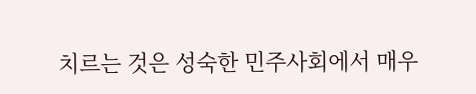치르는 것은 성숙한 민주사회에서 매우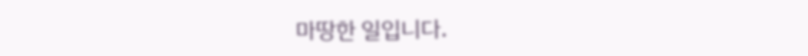마땅한 일입니다.